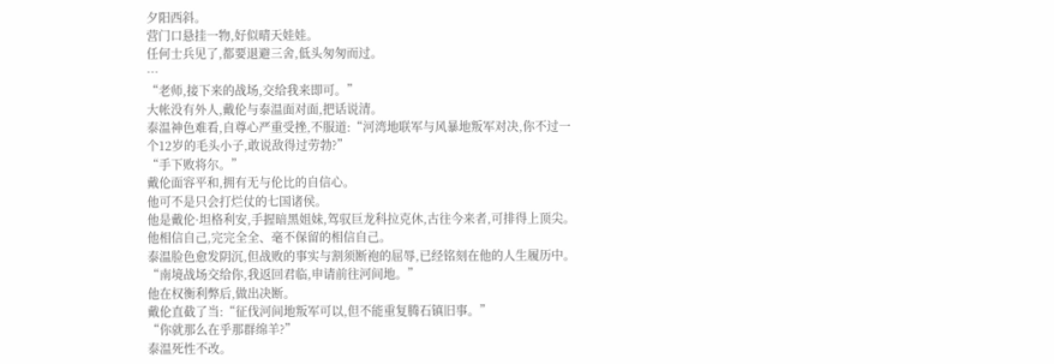夕阳西斜。
营门口悬挂一物,好似晴天娃娃。
任何士兵见了,都要退避三舍,低头匆匆而过。
…
“老师,接下来的战场,交给我来即可。”
大帐没有外人,戴伦与泰温面对面,把话说清。
泰温神色难看,自尊心严重受挫,不服道:“河湾地联军与风暴地叛军对决,你不过一个12岁的毛头小子,敢说敌得过劳勃?”
“手下败将尔。”
戴伦面容平和,拥有无与伦比的自信心。
他可不是只会打烂仗的七国诸侯。
他是戴伦·坦格利安,手握暗黑姐妹,驾驭巨龙科拉克休,古往今来者,可排得上顶尖。
他相信自己,完完全全、毫不保留的相信自己。
泰温脸色愈发阴沉,但战败的事实与割须断袍的屈辱,已经铭刻在他的人生履历中。
“南境战场交给你,我返回君临,申请前往河间地。”
他在权衡利弊后,做出决断。
戴伦直截了当:“征伐河间地叛军可以,但不能重复腾石镇旧事。”
“你就那么在乎那群绵羊?”
泰温死性不改。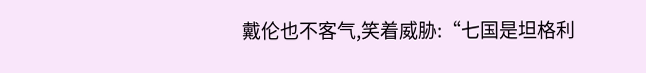戴伦也不客气,笑着威胁:“七国是坦格利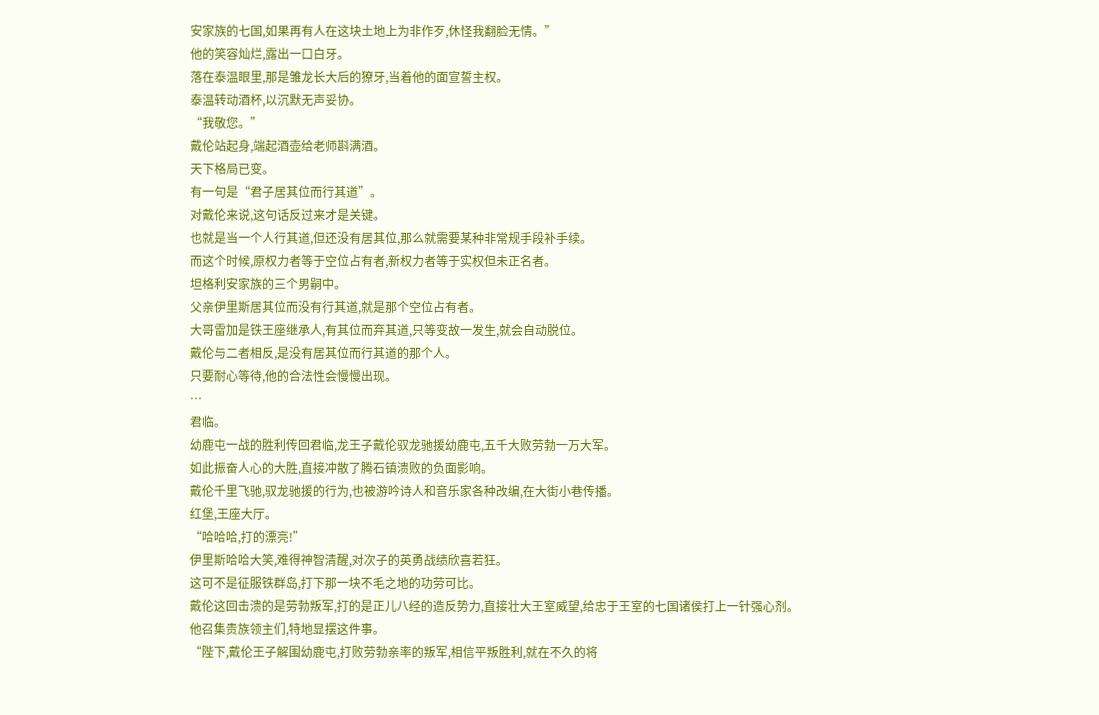安家族的七国,如果再有人在这块土地上为非作歹,休怪我翻脸无情。”
他的笑容灿烂,露出一口白牙。
落在泰温眼里,那是雏龙长大后的獠牙,当着他的面宣誓主权。
泰温转动酒杯,以沉默无声妥协。
“我敬您。”
戴伦站起身,端起酒壶给老师斟满酒。
天下格局已变。
有一句是“君子居其位而行其道”。
对戴伦来说,这句话反过来才是关键。
也就是当一个人行其道,但还没有居其位,那么就需要某种非常规手段补手续。
而这个时候,原权力者等于空位占有者,新权力者等于实权但未正名者。
坦格利安家族的三个男嗣中。
父亲伊里斯居其位而没有行其道,就是那个空位占有者。
大哥雷加是铁王座继承人,有其位而弃其道,只等变故一发生,就会自动脱位。
戴伦与二者相反,是没有居其位而行其道的那个人。
只要耐心等待,他的合法性会慢慢出现。
…
君临。
幼鹿屯一战的胜利传回君临,龙王子戴伦驭龙驰援幼鹿屯,五千大败劳勃一万大军。
如此振奋人心的大胜,直接冲散了腾石镇溃败的负面影响。
戴伦千里飞驰,驭龙驰援的行为,也被游吟诗人和音乐家各种改编,在大街小巷传播。
红堡,王座大厅。
“哈哈哈,打的漂亮!”
伊里斯哈哈大笑,难得神智清醒,对次子的英勇战绩欣喜若狂。
这可不是征服铁群岛,打下那一块不毛之地的功劳可比。
戴伦这回击溃的是劳勃叛军,打的是正儿八经的造反势力,直接壮大王室威望,给忠于王室的七国诸侯打上一针强心剂。
他召集贵族领主们,特地显摆这件事。
“陛下,戴伦王子解围幼鹿屯,打败劳勃亲率的叛军,相信平叛胜利,就在不久的将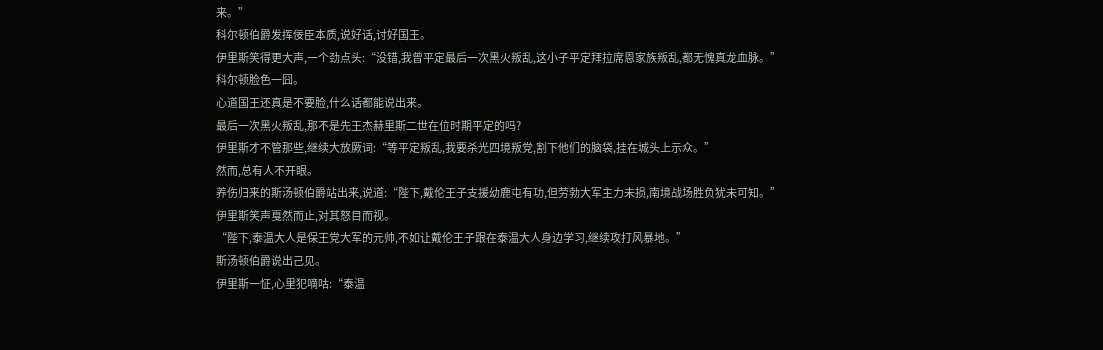来。”
科尔顿伯爵发挥佞臣本质,说好话,讨好国王。
伊里斯笑得更大声,一个劲点头:“没错,我曾平定最后一次黑火叛乱,这小子平定拜拉席恩家族叛乱,都无愧真龙血脉。”
科尔顿脸色一囧。
心道国王还真是不要脸,什么话都能说出来。
最后一次黑火叛乱,那不是先王杰赫里斯二世在位时期平定的吗?
伊里斯才不管那些,继续大放厥词:“等平定叛乱,我要杀光四境叛党,割下他们的脑袋,挂在城头上示众。”
然而,总有人不开眼。
养伤归来的斯汤顿伯爵站出来,说道:“陛下,戴伦王子支援幼鹿屯有功,但劳勃大军主力未损,南境战场胜负犹未可知。”
伊里斯笑声戛然而止,对其怒目而视。
“陛下,泰温大人是保王党大军的元帅,不如让戴伦王子跟在泰温大人身边学习,继续攻打风暴地。”
斯汤顿伯爵说出己见。
伊里斯一怔,心里犯嘀咕:“泰温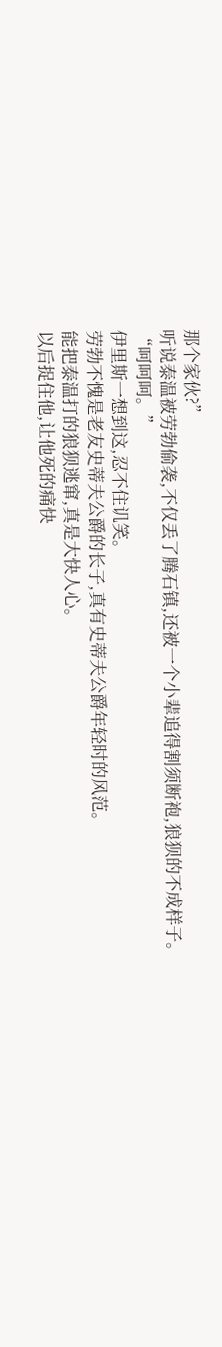那个家伙?”
听说泰温被劳勃偷袭,不仅丢了腾石镇,还被一个小辈追得割须断袍,狼狈的不成样子。
“呵呵呵。”
伊里斯一想到这,忍不住讥笑。
劳勃不愧是老友史蒂夫公爵的长子,真有史蒂夫公爵年轻时的风范。
能把泰温打的狼狈逃窜,真是大快人心。
以后捉住他,让他死的痛快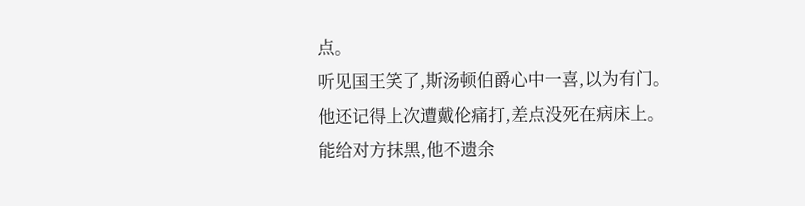点。
听见国王笑了,斯汤顿伯爵心中一喜,以为有门。
他还记得上次遭戴伦痛打,差点没死在病床上。
能给对方抹黑,他不遗余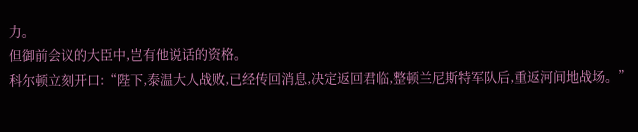力。
但御前会议的大臣中,岂有他说话的资格。
科尔顿立刻开口:“陛下,泰温大人战败,已经传回消息,决定返回君临,整顿兰尼斯特军队后,重返河间地战场。”